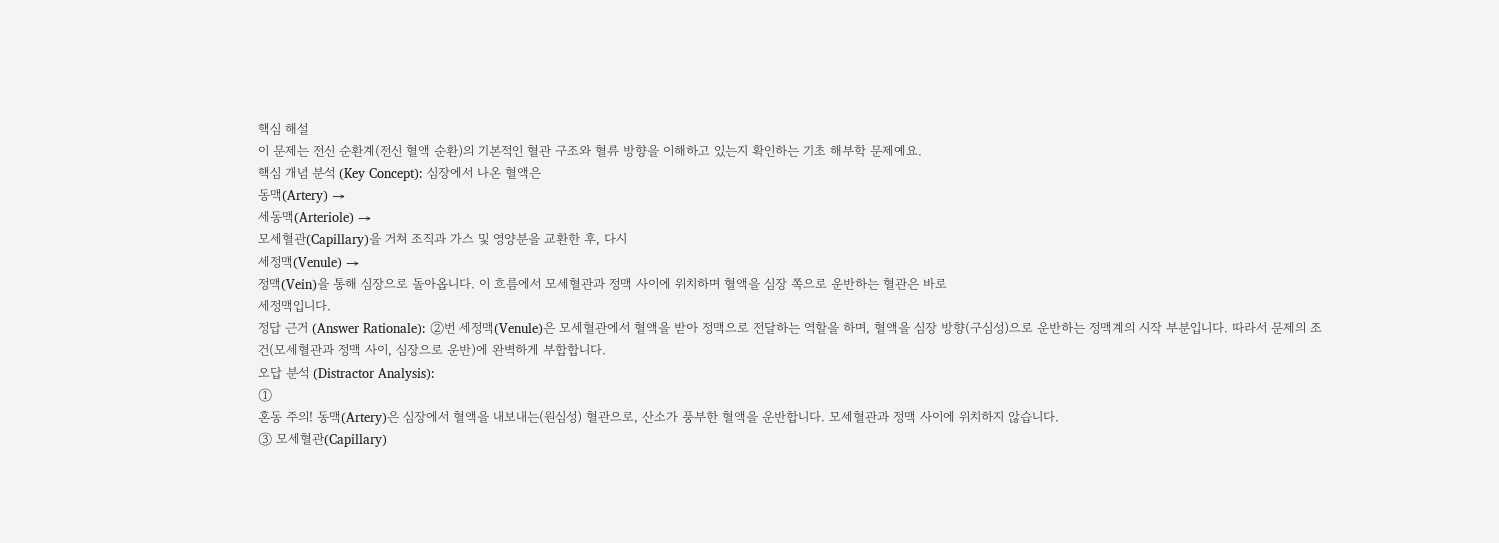핵심 해설
이 문제는 전신 순환계(전신 혈액 순환)의 기본적인 혈관 구조와 혈류 방향을 이해하고 있는지 확인하는 기초 해부학 문제예요.
핵심 개념 분석 (Key Concept): 심장에서 나온 혈액은
동맥(Artery) →
세동맥(Arteriole) →
모세혈관(Capillary)을 거쳐 조직과 가스 및 영양분을 교환한 후, 다시
세정맥(Venule) →
정맥(Vein)을 통해 심장으로 돌아옵니다. 이 흐름에서 모세혈관과 정맥 사이에 위치하며 혈액을 심장 쪽으로 운반하는 혈관은 바로
세정맥입니다.
정답 근거 (Answer Rationale): ②번 세정맥(Venule)은 모세혈관에서 혈액을 받아 정맥으로 전달하는 역할을 하며, 혈액을 심장 방향(구심성)으로 운반하는 정맥계의 시작 부분입니다. 따라서 문제의 조건(모세혈관과 정맥 사이, 심장으로 운반)에 완벽하게 부합합니다.
오답 분석 (Distractor Analysis):
①
혼동 주의! 동맥(Artery)은 심장에서 혈액을 내보내는(원심성) 혈관으로, 산소가 풍부한 혈액을 운반합니다. 모세혈관과 정맥 사이에 위치하지 않습니다.
③ 모세혈관(Capillary)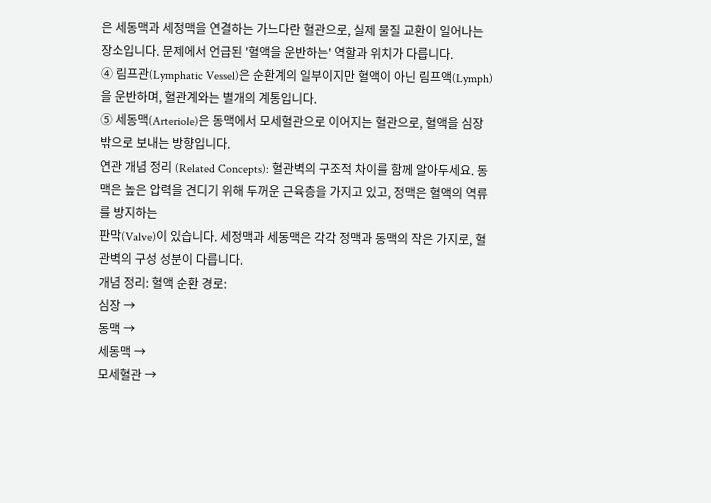은 세동맥과 세정맥을 연결하는 가느다란 혈관으로, 실제 물질 교환이 일어나는 장소입니다. 문제에서 언급된 '혈액을 운반하는' 역할과 위치가 다릅니다.
④ 림프관(Lymphatic Vessel)은 순환계의 일부이지만 혈액이 아닌 림프액(Lymph)을 운반하며, 혈관계와는 별개의 계통입니다.
⑤ 세동맥(Arteriole)은 동맥에서 모세혈관으로 이어지는 혈관으로, 혈액을 심장 밖으로 보내는 방향입니다.
연관 개념 정리 (Related Concepts): 혈관벽의 구조적 차이를 함께 알아두세요. 동맥은 높은 압력을 견디기 위해 두꺼운 근육층을 가지고 있고, 정맥은 혈액의 역류를 방지하는
판막(Valve)이 있습니다. 세정맥과 세동맥은 각각 정맥과 동맥의 작은 가지로, 혈관벽의 구성 성분이 다릅니다.
개념 정리: 혈액 순환 경로:
심장 →
동맥 →
세동맥 →
모세혈관 →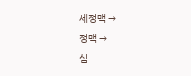세정맥 →
정맥 →
심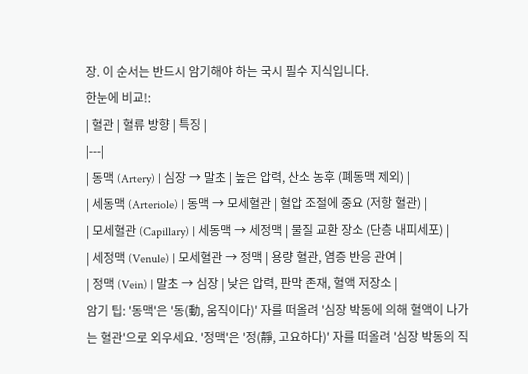장. 이 순서는 반드시 암기해야 하는 국시 필수 지식입니다.
한눈에 비교!:
| 혈관 | 혈류 방향 | 특징 |
|---|
| 동맥 (Artery) | 심장 → 말초 | 높은 압력, 산소 농후 (폐동맥 제외) |
| 세동맥 (Arteriole) | 동맥 → 모세혈관 | 혈압 조절에 중요 (저항 혈관) |
| 모세혈관 (Capillary) | 세동맥 → 세정맥 | 물질 교환 장소 (단층 내피세포) |
| 세정맥 (Venule) | 모세혈관 → 정맥 | 용량 혈관, 염증 반응 관여 |
| 정맥 (Vein) | 말초 → 심장 | 낮은 압력, 판막 존재, 혈액 저장소 |
암기 팁: '동맥'은 '동(動, 움직이다)' 자를 떠올려 '심장 박동에 의해 혈액이 나가는 혈관'으로 외우세요. '정맥'은 '정(靜, 고요하다)' 자를 떠올려 '심장 박동의 직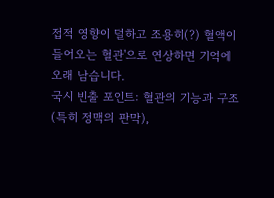접적 영향이 덜하고 조용히(?) 혈액이 들어오는 혈관'으로 연상하면 기억에 오래 남습니다.
국시 빈출 포인트: 혈관의 기능과 구조(특히 정맥의 판막),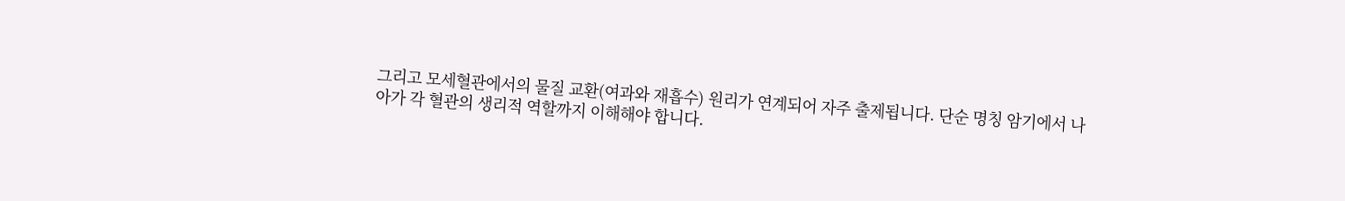그리고 모세혈관에서의 물질 교환(여과와 재흡수) 원리가 연계되어 자주 출제됩니다. 단순 명칭 암기에서 나아가 각 혈관의 생리적 역할까지 이해해야 합니다.